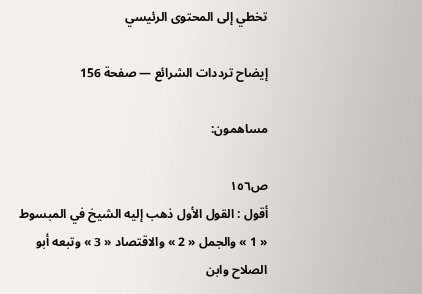تخطي إلى المحتوى الرئيسي

إيضاح ترددات الشرائع — صفحة 156

مساهمون:

ص١٥٦
أقول : القول الأول ذهب إليه الشيخ في المبسوط « 1 » والجمل « 2 » والاقتصاد « 3 » وتبعه أبو الصلاح وابن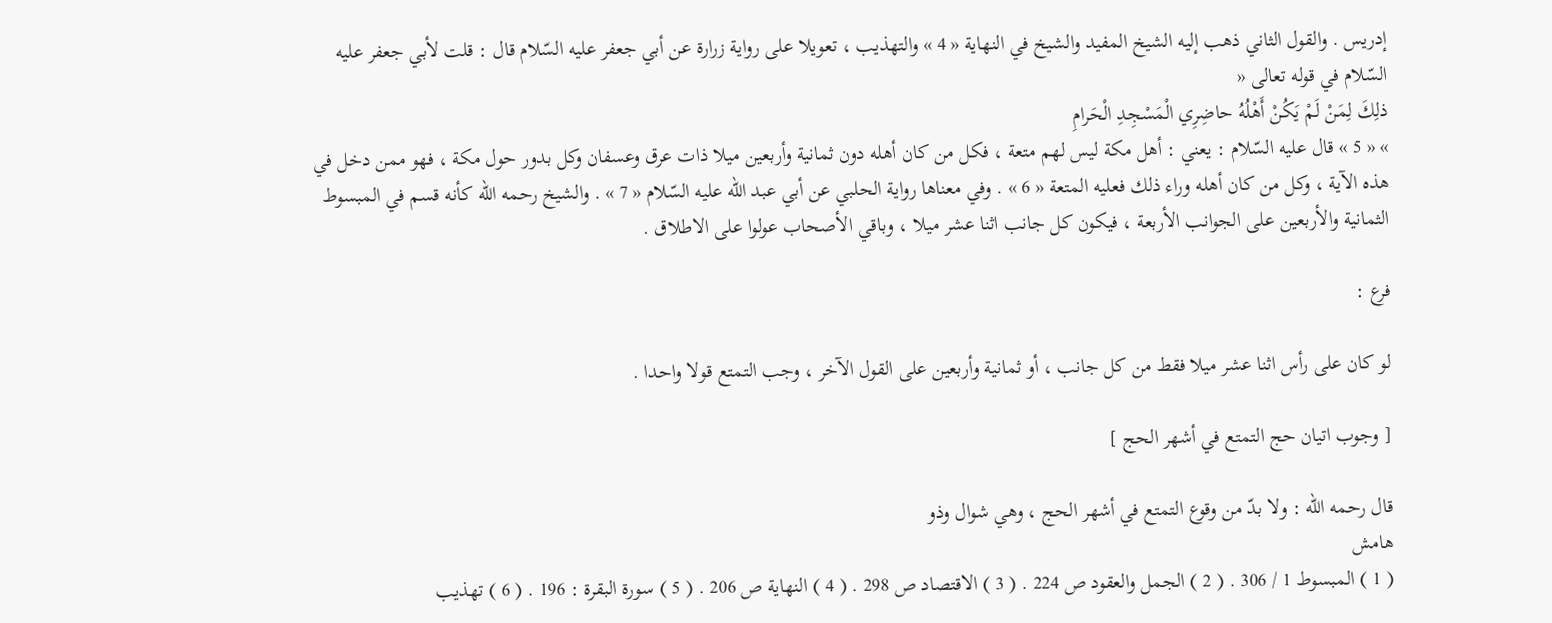إدريس . والقول الثاني ذهب إليه الشيخ المفيد والشيخ في النهاية « 4 » والتهذيب ، تعويلا على رواية زرارة عن أبي جعفر عليه السّلام قال : قلت لأبي جعفر عليه السّلام في قوله تعالى «
ذلِكَ لِمَنْ لَمْ يَكُنْ أَهْلُهُ حاضِرِي الْمَسْجِدِ الْحَرامِ
» « 5 » قال عليه السّلام : يعني : أهل مكة ليس لهم متعة ، فكل من كان أهله دون ثمانية وأربعين ميلا ذات عرق وعسفان وكل بدور حول مكة ، فهو ممن دخل في هذه الآية ، وكل من كان أهله وراء ذلك فعليه المتعة « 6 » . وفي معناها رواية الحلبي عن أبي عبد اللّه عليه السّلام « 7 » . والشيخ رحمه اللّه كأنه قسم في المبسوط الثمانية والأربعين على الجوانب الأربعة ، فيكون كل جانب اثنا عشر ميلا ، وباقي الأصحاب عولوا على الاطلاق .

فرع :

لو كان على رأس اثنا عشر ميلا فقط من كل جانب ، أو ثمانية وأربعين على القول الآخر ، وجب التمتع قولا واحدا .

[ وجوب اتيان حج التمتع في أشهر الحج ]

قال رحمه اللّه : ولا بدّ من وقوع التمتع في أشهر الحج ، وهي شوال وذو
هامش
( 1 ) المبسوط 1 / 306 . ( 2 ) الجمل والعقود ص 224 . ( 3 ) الاقتصاد ص 298 . ( 4 ) النهاية ص 206 . ( 5 ) سورة البقرة : 196 . ( 6 ) تهذيب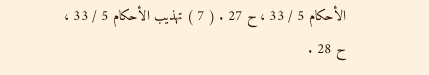الأحكام 5 / 33 ، ح 27 . ( 7 ) تهذيب الأحكام 5 / 33 ، ح 28 .